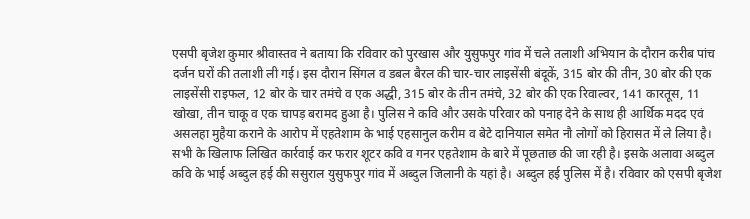एसपी बृजेश कुमार श्रीवास्तव ने बताया कि रविवार को पुरखास और युसुफपुर गांव में चले तलाशी अभियान के दौरान करीब पांच दर्जन घरों की तलाशी ली गई। इस दौरान सिंगल व डबल बैरल की चार-चार लाइसेंसी बंदूकें, 315 बोर की तीन, 30 बोर की एक लाइसेंसी राइफल, 12 बोर के चार तमंचे व एक अद्धी, 315 बोर के तीन तमंचे, 32 बोर की एक रिवाल्वर, 141 कारतूस, 11 खोखा, तीन चाकू व एक चापड़ बरामद हुआ है। पुलिस ने कवि और उसके परिवार को पनाह देने के साथ ही आर्थिक मदद एवं असलहा मुहैया कराने के आरोप में एहतेशाम के भाई एहसानुल करीम व बेटे दानियाल समेत नौ लोगों को हिरासत में ले लिया है।
सभी के खिलाफ लिखित कार्रवाई कर फरार शूटर कवि व गनर एहतेशाम के बारे में पूछताछ की जा रही है। इसके अलावा अब्दुल कवि के भाई अब्दुल हई की ससुराल युसुफपुर गांव में अब्दुल जिलानी के यहां है। अब्दुल हई पुलिस में है। रविवार को एसपी बृजेश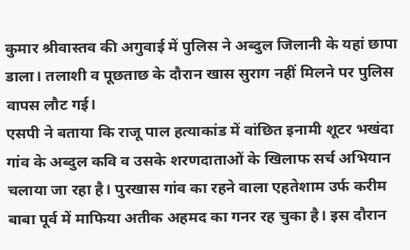कुमार श्रीवास्तव की अगुवाई में पुलिस ने अब्दुल जिलानी के यहां छापा डाला। तलाशी व पूछताछ के दौरान खास सुराग नहीं मिलने पर पुलिस वापस लौट गई।
एसपी ने बताया कि राजू पाल हत्याकांड में वांछित इनामी शूटर भखंदा गांव के अब्दुल कवि व उसके शरणदाताओं के खिलाफ सर्च अभियान चलाया जा रहा है। पुरखास गांव का रहने वाला एहतेशाम उर्फ करीम बाबा पूर्व में माफिया अतीक अहमद का गनर रह चुका है। इस दौरान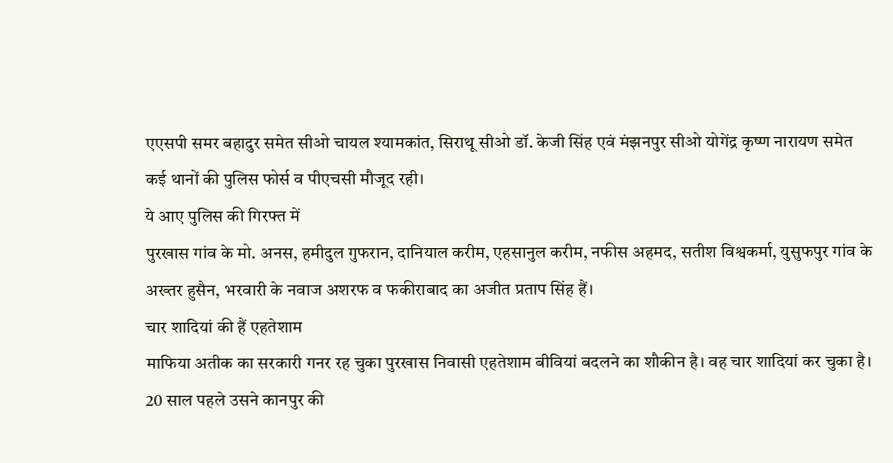एएसपी समर बहादुर समेत सीओ चायल श्यामकांत, सिराथू सीओ डॉ. केजी सिंह एवं मंझनपुर सीओ योगेंद्र कृष्ण नारायण समेत कई थानों की पुलिस फोर्स व पीएचसी मौजूद रही।
ये आए पुलिस की गिरफ्त में
पुरखास गांव के मो. अनस, हमीदुल गुफरान, दानियाल करीम, एहसानुल करीम, नफीस अहमद, सतीश विश्वकर्मा, युसुफपुर गांव के अख्तर हुसैन, भरवारी के नवाज अशरफ व फकीराबाद का अजीत प्रताप सिंह हैं।
चार शादियां की हैं एहतेशाम
माफिया अतीक का सरकारी गनर रह चुका पुरखास निवासी एहतेशाम बीवियां बदलने का शौकीन है। वह चार शादियां कर चुका है। 20 साल पहले उसने कानपुर की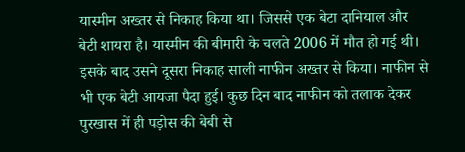यास्मीन अख्तर से निकाह किया था। जिससे एक बेटा दानियाल और बेटी शायरा है। यास्मीन की बीमारी के चलते 2006 में मौत हो गई थी। इसके बाद उसने दूसरा निकाह साली नाफीन अख्तर से किया। नाफीन से भी एक बेटी आयजा पैदा हुई। कुछ दिन बाद नाफीन को तलाक देकर पुरखास में ही पड़ोस की बेबी से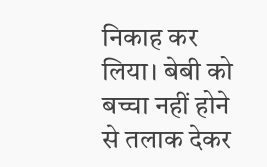निकाह कर लिया। बेबी को बच्चा नहीं होने से तलाक देकर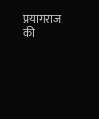प्रयागराज की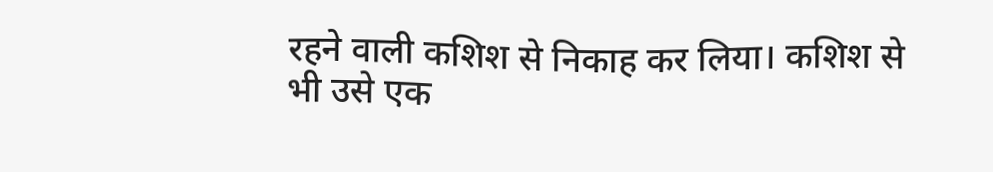रहने वाली कशिश से निकाह कर लिया। कशिश से भी उसे एक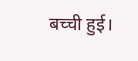बच्ची हुई।